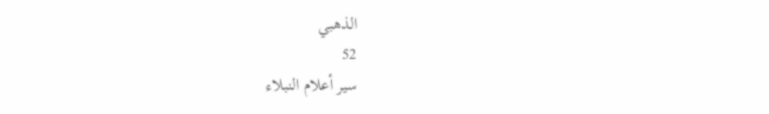الذهبي
52
سير أعلام النبلاء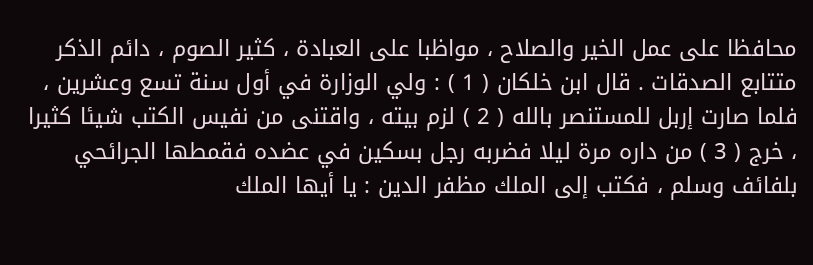محافظا على عمل الخير والصلاح ، مواظبا على العبادة ، كثير الصوم ، دائم الذكر متتابع الصدقات . قال ابن خلكان ( 1 ) : ولي الوزارة في أول سنة تسع وعشرين ، فلما صارت إربل للمستنصر بالله ( 2 ) لزم بيته ، واقتنى من نفيس الكتب شيئا كثيرا ، خرج ( 3 ) من داره مرة ليلا فضربه رجل بسكين في عضده فقمطها الجرائحي بلفائف وسلم ، فكتب إلى الملك مظفر الدين : يا أيها الملك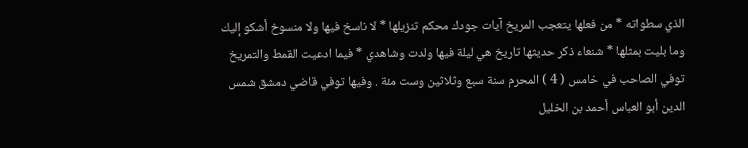الذي سطواته * من فعلها يتعجب المريخ آيات جودك محكم تنزيلها * لا ناسخ فيها ولا منسوخ أشكو إليك وما بليت بمثلها * شنعاء ذكر حديثها تاريخ هي ليلة فيها ولدت وشاهدي * فيما ادعيت القمط والتمريخ توفي الصاحب في خامس ( 4 ) المحرم سنة سبع وثلاثين وست مئة . وفيها توفي قاضي دمشق شمس الدين أبو العباس أحمد بن الخليل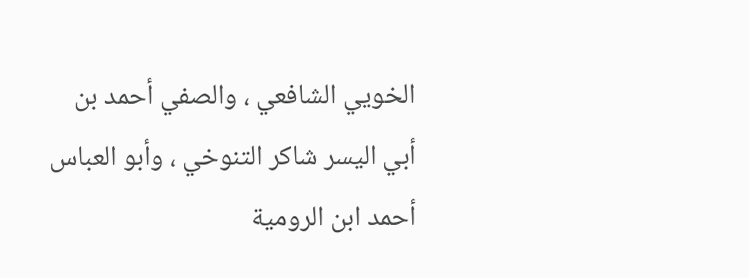الخويي الشافعي ، والصفي أحمد بن أبي اليسر شاكر التنوخي ، وأبو العباس أحمد ابن الرومية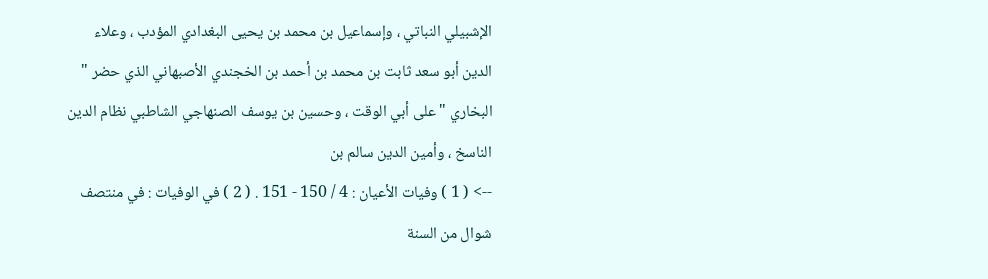الإشبيلي النباتي ، وإسماعيل بن محمد بن يحيى البغدادي المؤدب ، وعلاء الدين أبو سعد ثابت بن محمد بن أحمد بن الخجندي الأصبهاني الذي حضر " البخاري " على أبي الوقت ، وحسين بن يوسف الصنهاجي الشاطبي نظام الدين الناسخ ، وأمين الدين سالم بن
--> ( 1 ) وفيات الأعيان : 4 / 150 - 151 . ( 2 ) في الوفيات : في منتصف شوال من السنة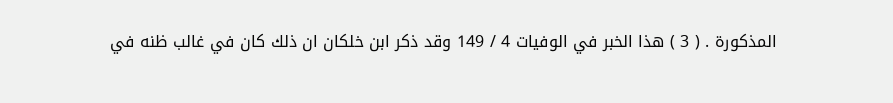المذكورة . ( 3 ) هذا الخبر في الوفيات 4 / 149 وقد ذكر ابن خلكان ان ذلك كان في غالب ظنه في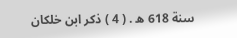سنة 618 ه . ( 4 ) ذكر ابن خلكان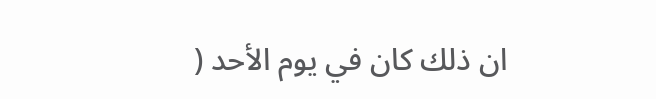ان ذلك كان في يوم الأحد (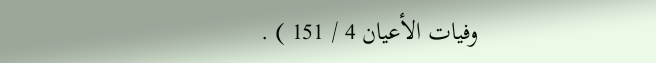وفيات الأعيان 4 / 151 ) .